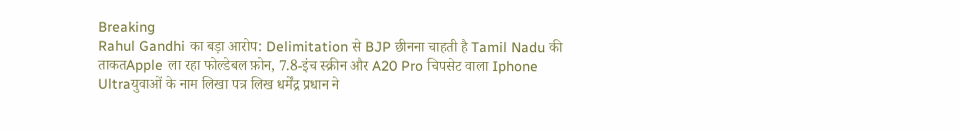Breaking
Rahul Gandhi का बड़ा आरोप: Delimitation से BJP छीनना चाहती है Tamil Nadu की ताकतApple ला रहा फोल्डेबल फ़ोन, 7.8-इंच स्क्रीन और A20 Pro चिपसेट वाला Iphone Ultraयुवाओं के नाम लिखा पत्र लिख धर्मेंद्र प्रधान ने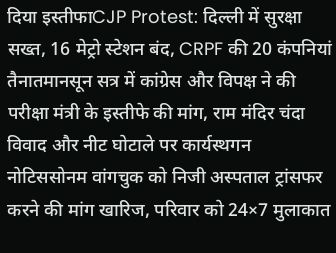दिया इस्तीफाCJP Protest: दिल्ली में सुरक्षा सख्त, 16 मेट्रो स्टेशन बंद, CRPF की 20 कंपनियां तैनातमानसून सत्र में कांग्रेस और विपक्ष ने की परीक्षा मंत्री के इस्तीफे की मांग, राम मंदिर चंदा विवाद और नीट घोटाले पर कार्यस्थगन नोटिससोनम वांगचुक को निजी अस्पताल ट्रांसफर करने की मांग खारिज, परिवार को 24×7 मुलाकात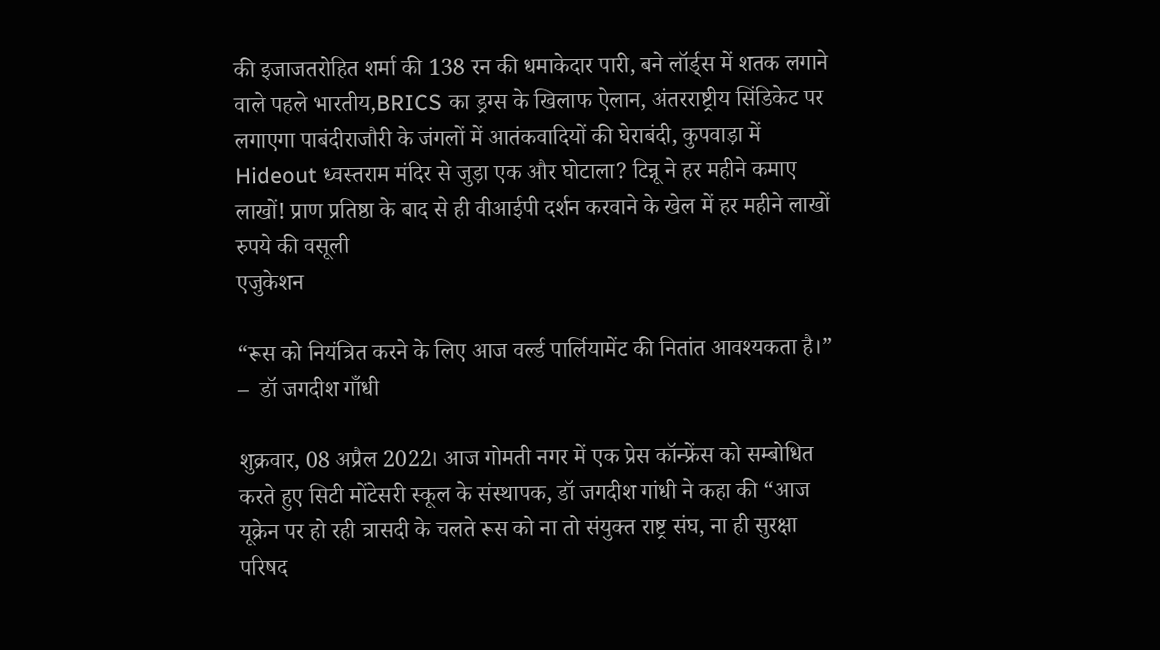की इजाजतरोहित शर्मा की 138 रन की धमाकेदार पारी, बने लॉर्ड्स में शतक लगाने वाले पहले भारतीय,BRICS का ड्रग्स के खिलाफ ऐलान, अंतरराष्ट्रीय सिंडिकेट पर लगाएगा पाबंदीराजौरी के जंगलों में आतंकवादियों की घेराबंदी, कुपवाड़ा में Hideout ध्वस्तराम मंदिर से जुड़ा एक और घोटाला? टिन्नू ने हर महीने कमाए लाखों! प्राण प्रतिष्ठा के बाद से ही वीआईपी दर्शन करवाने के खेल में हर महीने लाखों रुपये की वसूली
एजुकेशन

“रूस को नियंत्रित करने के लिए आज वर्ल्ड पार्लियामेंट की नितांत आवश्यकता है।” –  डॉ जगदीश गाँधी

शुक्रवार, 08 अप्रैल 2022। आज गोमती नगर में एक प्रेस कॉन्फ्रेंस को सम्बोधित करते हुए सिटी मोंटेसरी स्कूल के संस्थापक, डॉ जगदीश गांधी ने कहा की “आज यूक्रेन पर हो रही त्रासदी के चलते रूस को ना तो संयुक्त राष्ट्र संघ, ना ही सुरक्षा परिषद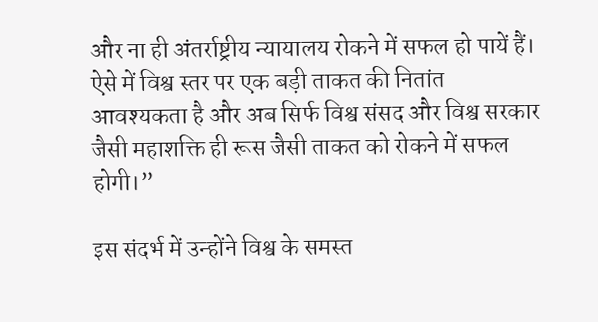और ना ही अंतर्राष्ट्रीय न्यायालय रोकने में सफल हो पायें हैं। ऐसे में विश्व स्तर पर एक बड़ी ताकत की नितांत आवश्यकता है और अब सिर्फ विश्व संसद और विश्व सरकार जैसी महाशक्ति ही रूस जैसी ताकत को रोकने में सफल होगी।”

इस संदर्भ में उन्होंने विश्व के समस्त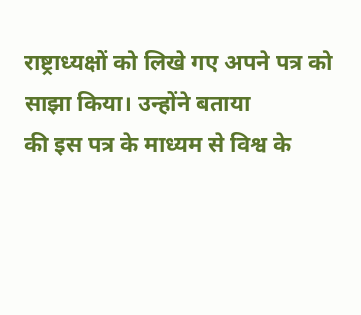राष्ट्राध्यक्षों को लिखे गए अपने पत्र को साझा किया। उन्होंने बताया
की इस पत्र के माध्यम से विश्व के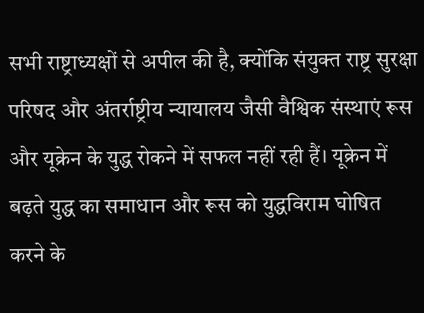सभी राष्ट्राध्यक्षों से अपील की है, क्योंकि संयुक्त राष्ट्र सुरक्षा परिषद और अंतर्राष्ट्रीय न्यायालय जैसी वैश्विक संस्थाएं रूस और यूक्रेन के युद्ध रोकने में सफल नहीं रही हैं। यूक्रेन में बढ़ते युद्ध का समाधान और रूस को युद्धविराम घोषित करने के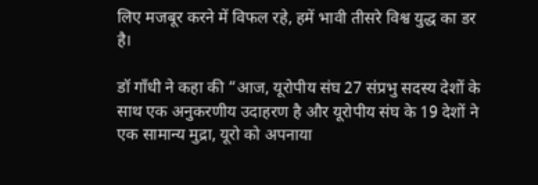लिए मजबूर करने में विफल रहे, हमें भावी तीसरे विश्व युद्ध का डर है।

डॉ गाँधी ने कहा की “आज, यूरोपीय संघ 27 संप्रभु सदस्य देशों के साथ एक अनुकरणीय उदाहरण है और यूरोपीय संघ के 19 देशों ने एक सामान्य मुद्रा, यूरो को अपनाया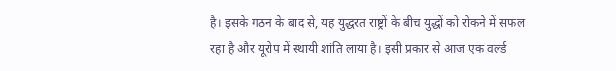है। इसके गठन के बाद से, यह युद्धरत राष्ट्रों के बीच युद्धों को रोकने में सफल रहा है और यूरोप में स्थायी शांति लाया है। इसी प्रकार से आज एक वर्ल्ड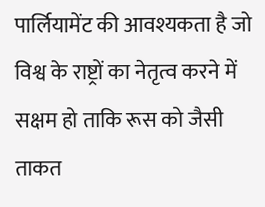पार्लियामेंट की आवश्यकता है जो विश्व के राष्ट्रों का नेतृत्व करने में सक्षम हो ताकि रूस को जैसी ताकत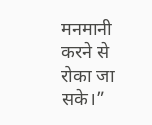मनमानी करने से रोका जा सके।”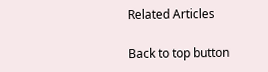Related Articles

Back to top button